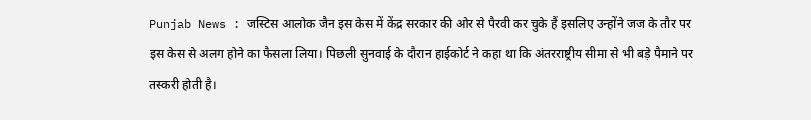Punjab News : जस्टिस आलोक जैन इस केस में केंद्र सरकार की ओर से पैरवी कर चुके हैं इसलिए उन्होंने जज के तौर पर इस केस से अलग होने का फैसला लिया। पिछली सुनवाई के दौरान हाईकोर्ट ने कहा था कि अंतरराष्ट्रीय सीमा से भी बड़े पैमाने पर तस्करी होती है।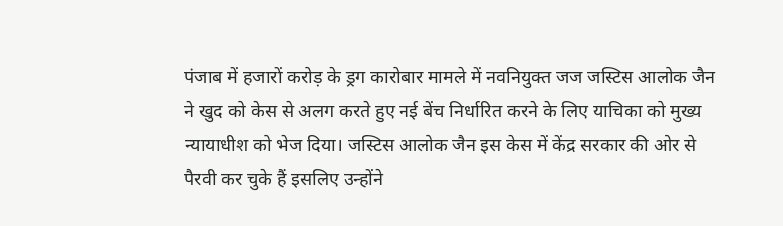पंजाब में हजारों करोड़ के ड्रग कारोबार मामले में नवनियुक्त जज जस्टिस आलोक जैन ने खुद को केस से अलग करते हुए नई बेंच निर्धारित करने के लिए याचिका को मुख्य न्यायाधीश को भेज दिया। जस्टिस आलोक जैन इस केस में केंद्र सरकार की ओर से पैरवी कर चुके हैं इसलिए उन्होंने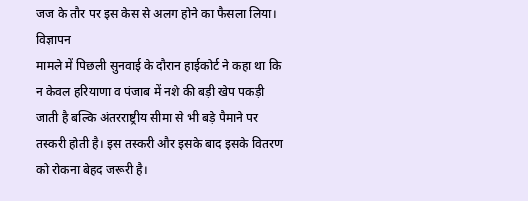जज के तौर पर इस केस से अलग होने का फैसला लिया।
विज्ञापन
मामले में पिछली सुनवाई के दौरान हाईकोर्ट ने कहा था कि न केवल हरियाणा व पंजाब में नशे की बड़ी खेप पकड़ी जाती है बल्कि अंतरराष्ट्रीय सीमा से भी बड़े पैमाने पर तस्करी होती है। इस तस्करी और इसके बाद इसके वितरण को रोकना बेहद जरूरी है।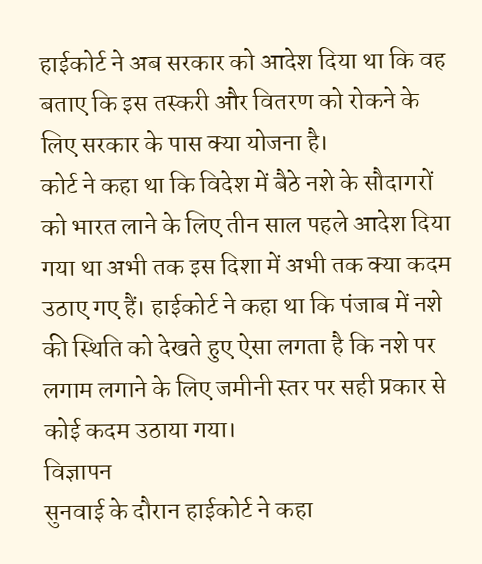हाईकोर्ट ने अब सरकार को आदेश दिया था कि वह बताए कि इस तस्करी और वितरण को रोकने के लिए सरकार के पास क्या योजना है।
कोर्ट ने कहा था कि विदेश में बैठे नशे के सौदागरों को भारत लाने के लिए तीन साल पहले आदेश दिया गया था अभी तक इस दिशा में अभी तक क्या कदम उठाए गए हैं। हाईकोर्ट ने कहा था कि पंजाब में नशे की स्थिति को देखते हुए ऐसा लगता है कि नशे पर लगाम लगाने के लिए जमीनी स्तर पर सही प्रकार से कोई कदम उठाया गया।
विज्ञापन
सुनवाई के दौरान हाईकोर्ट ने कहा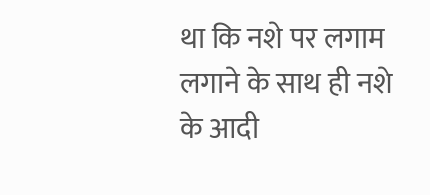था कि नशे पर लगाम लगाने के साथ ही नशे के आदी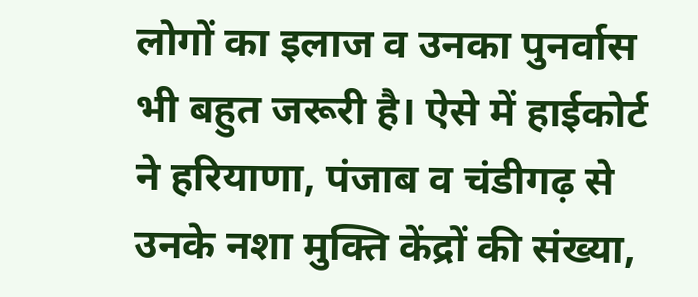लोगों का इलाज व उनका पुनर्वास भी बहुत जरूरी है। ऐसे में हाईकोर्ट ने हरियाणा, पंजाब व चंडीगढ़ से उनके नशा मुक्ति केंद्रों की संख्या,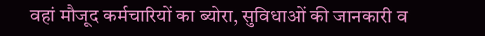वहां मौजूद कर्मचारियों का ब्योरा, सुविधाओं की जानकारी व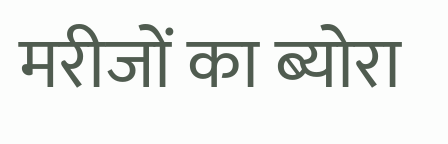मरीजों का ब्योरा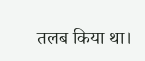तलब किया था।